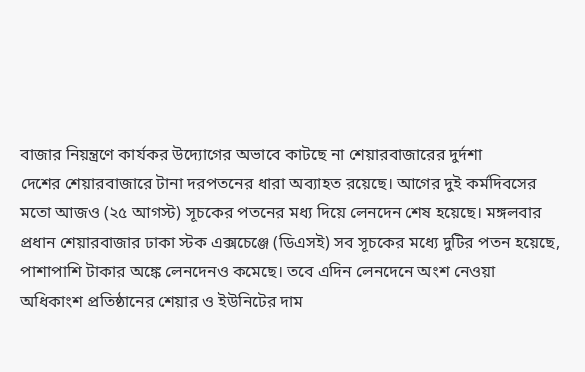বাজার নিয়ন্ত্রণে কার্যকর উদ্যোগের অভাবে কাটছে না শেয়ারবাজারের দুর্দশা
দেশের শেয়ারবাজারে টানা দরপতনের ধারা অব্যাহত রয়েছে। আগের দুই কর্মদিবসের মতো আজও (২৫ আগস্ট) সূচকের পতনের মধ্য দিয়ে লেনদেন শেষ হয়েছে। মঙ্গলবার প্রধান শেয়ারবাজার ঢাকা স্টক এক্সচেঞ্জে (ডিএসই) সব সূচকের মধ্যে দুটির পতন হয়েছে, পাশাপাশি টাকার অঙ্কে লেনদেনও কমেছে। তবে এদিন লেনদেনে অংশ নেওয়া অধিকাংশ প্রতিষ্ঠানের শেয়ার ও ইউনিটের দাম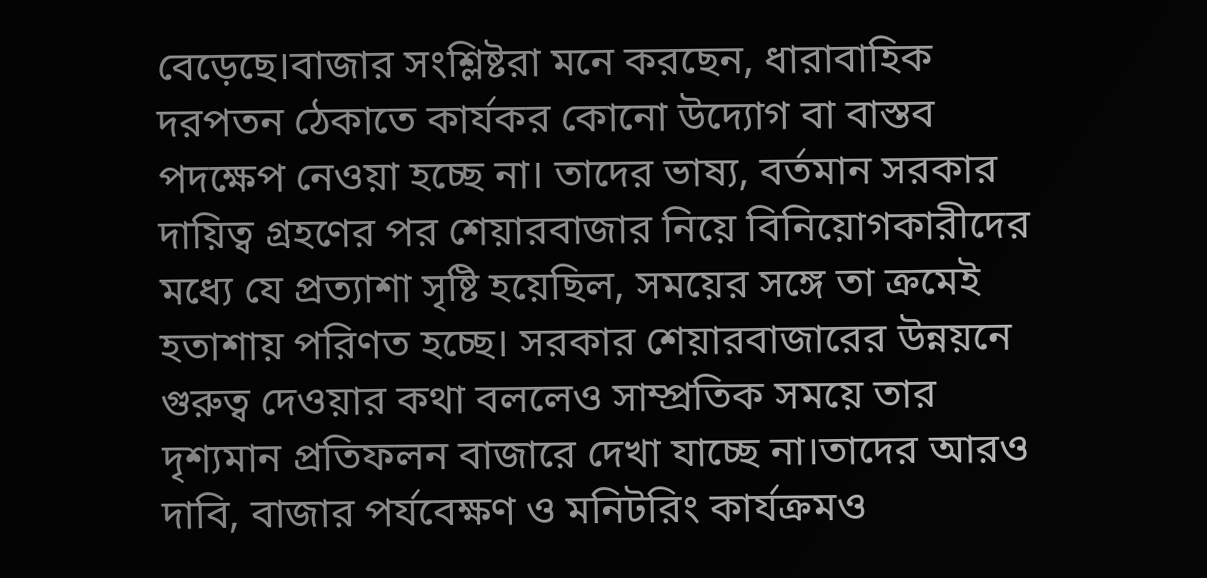বেড়েছে।বাজার সংশ্লিষ্টরা মনে করছেন, ধারাবাহিক দরপতন ঠেকাতে কার্যকর কোনো উদ্যোগ বা বাস্তব পদক্ষেপ নেওয়া হচ্ছে না। তাদের ভাষ্য, বর্তমান সরকার দায়িত্ব গ্রহণের পর শেয়ারবাজার নিয়ে বিনিয়োগকারীদের মধ্যে যে প্রত্যাশা সৃষ্টি হয়েছিল, সময়ের সঙ্গে তা ক্রমেই হতাশায় পরিণত হচ্ছে। সরকার শেয়ারবাজারের উন্নয়নে গুরুত্ব দেওয়ার কথা বললেও সাম্প্রতিক সময়ে তার দৃশ্যমান প্রতিফলন বাজারে দেখা যাচ্ছে না।তাদের আরও দাবি, বাজার পর্যবেক্ষণ ও মনিটরিং কার্যক্রমও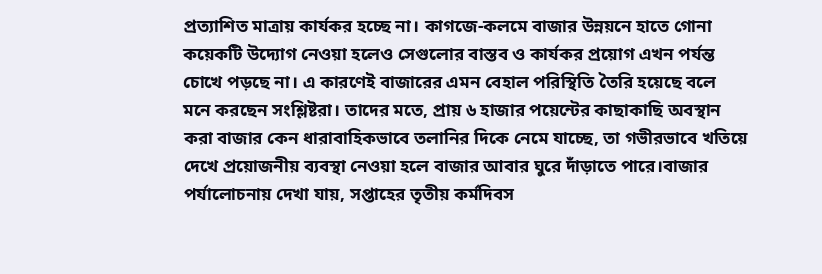প্রত্যাশিত মাত্রায় কার্যকর হচ্ছে না। কাগজে-কলমে বাজার উন্নয়নে হাতে গোনা কয়েকটি উদ্যোগ নেওয়া হলেও সেগুলোর বাস্তব ও কার্যকর প্রয়োগ এখন পর্যন্ত চোখে পড়ছে না। এ কারণেই বাজারের এমন বেহাল পরিস্থিতি তৈরি হয়েছে বলে মনে করছেন সংশ্লিষ্টরা। তাদের মতে, প্রায় ৬ হাজার পয়েন্টের কাছাকাছি অবস্থান করা বাজার কেন ধারাবাহিকভাবে তলানির দিকে নেমে যাচ্ছে, তা গভীরভাবে খতিয়ে দেখে প্রয়োজনীয় ব্যবস্থা নেওয়া হলে বাজার আবার ঘুরে দাঁড়াতে পারে।বাজার পর্যালোচনায় দেখা যায়, সপ্তাহের তৃতীয় কর্মদিবস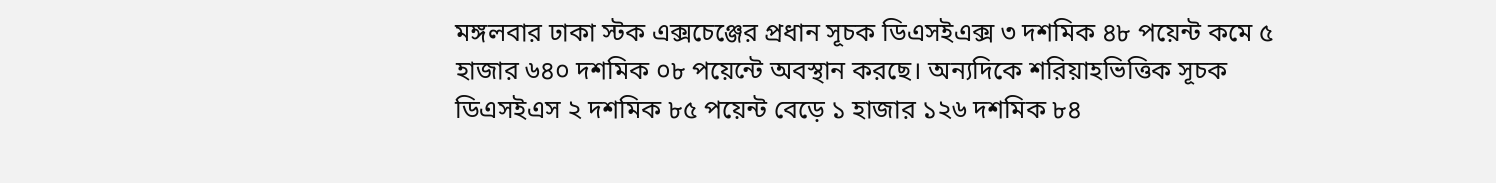মঙ্গলবার ঢাকা স্টক এক্সচেঞ্জের প্রধান সূচক ডিএসইএক্স ৩ দশমিক ৪৮ পয়েন্ট কমে ৫ হাজার ৬৪০ দশমিক ০৮ পয়েন্টে অবস্থান করছে। অন্যদিকে শরিয়াহভিত্তিক সূচক ডিএসইএস ২ দশমিক ৮৫ পয়েন্ট বেড়ে ১ হাজার ১২৬ দশমিক ৮৪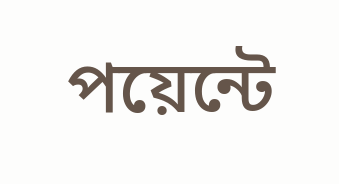পয়েন্টে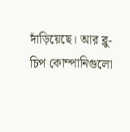দাঁড়িয়েছে। আর ব্লু-চিপ কোম্পানিগুলো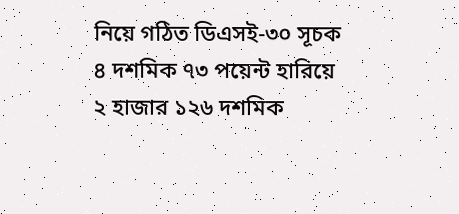নিয়ে গঠিত ডিএসই-৩০ সূচক ৪ দশমিক ৭৩ পয়েন্ট হারিয়ে ২ হাজার ১২৬ দশমিক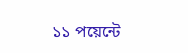১১ পয়েন্টে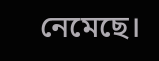নেমেছে।